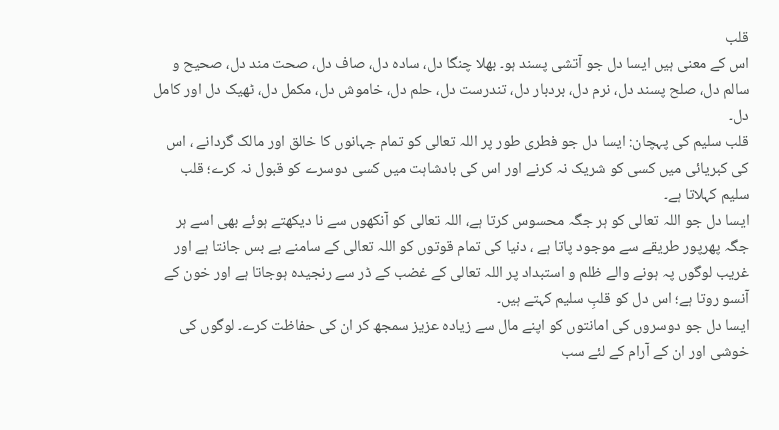قلب
اس کے معنی ہیں ایسا دل جو آتشی پسند ہو۔ بھلا چنگا دل، سادہ دل، صاف دل، صحت مند دل، صحیح و سالم دل، صلح پسند دل، نرم دل، بردبار دل، تندرست دل، حلم دل، خاموش دل، مکمل دل، ٹھیک دل اور کامل دل۔
قلب سلیم کی پہچان: ایسا دل جو فطری طور پر اللہ تعالی کو تمام جہانوں کا خالق اور مالک گردانے ، اس کی کبریائی میں کسی کو شریک نہ کرنے اور اس کی بادشاہت میں کسی دوسرے کو قبول نہ کرے؛ قلب سلیم کہلاتا ہے۔
ایسا دل جو اللہ تعالی کو ہر جگہ محسوس کرتا ہے، اللہ تعالی کو آنکھوں سے نا دیکھتے ہوئے بھی اسے ہر جگہ پھرپور طریقے سے موجود پاتا ہے ، دنیا کی تمام قوتوں کو اللہ تعالی کے سامنے بے بس جانتا ہے اور غریب لوگوں پہ ہونے والے ظلم و استبداد پر اللہ تعالی کے غضب کے ڈر سے رنجیدہ ہوجاتا ہے اور خون کے آنسو روتا ہے؛ اس دل کو قلبِ سلیم کہتے ہیں۔
ایسا دل جو دوسروں کی امانتوں کو اپنے مال سے زیادہ عزیز سمجھ کر ان کی حفاظت کرے۔ لوگوں کی خوشی اور ان کے آرام کے لئے سب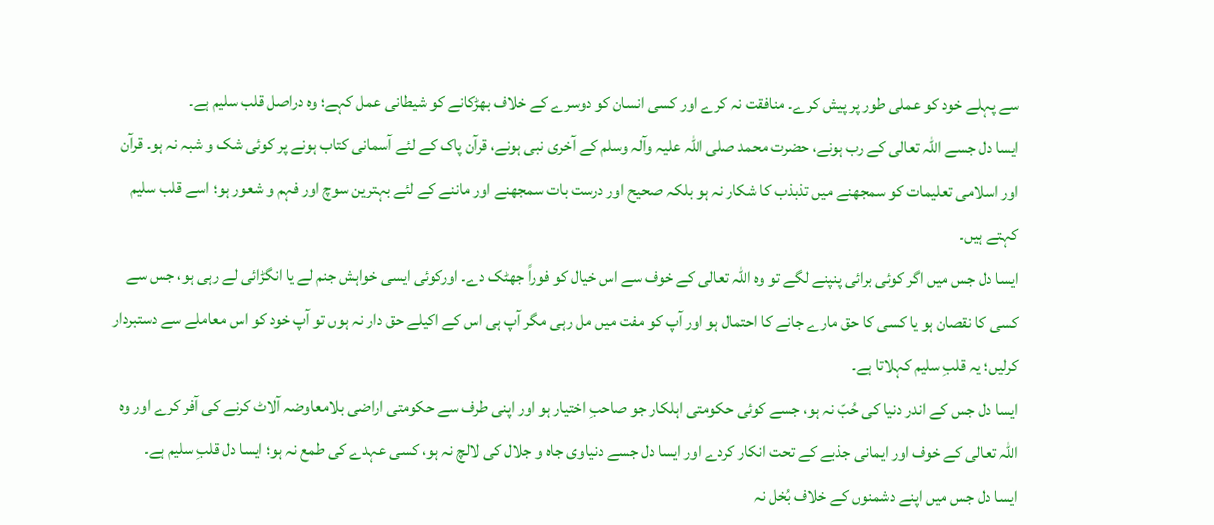سے پہلے خود کو عملی طور پر پیش کرے۔ منافقت نہ کرے اور کسی انسان کو دوسرے کے خلاف بھڑکانے کو شیطانی عمل کہے؛ وہ دراصل قلب سلیم ہے۔
ایسا دل جسے اللہ تعالی کے رب ہونے، حضرت محمد صلی اللہ علیہ وآلہ وسلم کے آخری نبی ہونے، قرآن پاک کے لئے آسمانی کتاب ہونے پر کوئی شک و شبہ نہ ہو۔ قرآن اور اسلامی تعلیمات کو سمجھنے میں تذبذب کا شکار نہ ہو بلکہ صحیح اور درست بات سمجھنے اور ماننے کے لئے بہترین سوچ اور فہم و شعور ہو؛ اسے قلب سلیم کہتے ہیں۔
ایسا دل جس میں اگر کوئی برائی پنپنے لگے تو وہ اللہ تعالی کے خوف سے اس خیال کو فوراً جھٹک دے۔ اورکوئی ایسی خواہش جنم لے یا انگڑائی لے رہی ہو، جس سے کسی کا نقصان ہو یا کسی کا حق مارے جانے کا احتمال ہو اور آپ کو مفت میں مل رہی مگر آپ ہی اس کے اکیلے حق دار نہ ہوں تو آپ خود کو اس معاملے سے دستبردار کرلیں؛ یہ قلبِ سلیم کہلاتا ہے۔
ایسا دل جس کے اندر دنیا کی حُبّ نہ ہو، جسے کوئی حکومتی اہلکار جو صاحبِ اختیار ہو اور اپنی طرف سے حکومتی اراضی بلامعاوضہ آلاٹ کرنے کی آفر کرے اور وہ اللہ تعالی کے خوف اور ایمانی جذبے کے تحت انکار کردے اور ایسا دل جسے دنیاوی جاہ و جلال کی لالچ نہ ہو، کسی عہدے کی طمع نہ ہو؛ ایسا دل قلبِ سلیم ہے۔
ایسا دل جس میں اپنے دشمنوں کے خلاف بُخل نہ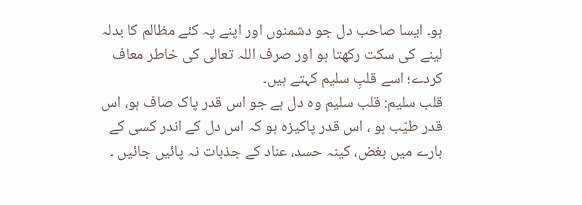ہو۔ ایسا صاحب دل جو دشمنوں اور اپنے پہ کئے مظالم کا بدلہ لینے کی سکت رکھتا ہو اور صرف اللہ تعالی کی خاطر معاف کردے؛ اسے قلبِ سلیم کہتے ہیں۔
قلب سلیم: قلب سلیم وہ دل ہے جو اس قدر پاک صاف ہو، اس قدر طیّب ہو ، اس قدر پاکیزہ ہو کہ اس دل کے اندر کسی کے بارے میں بغض، کینہ حسد، عناد کے جذبات نہ پائیں جائیں ۔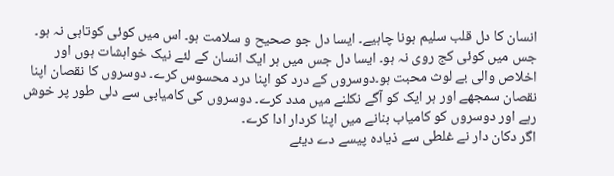انسان کا دل قلب سلیم ہونا چاہیے۔ ایسا دل جو صحیح و سلامت ہو۔ اس میں کوئی کوتاہی نہ ہو۔ جس میں کوئی کج روی نہ ہو۔ ایسا دل جس میں ہر ایک انسان کے لئے نیک خواہشات ہوں اور اخلاص والی بے لوث محبت ہو۔دوسروں کے درد کو اپنا درد محسوس کرے۔ دوسروں کا نقصان اپنا نقصان سمجھے اور ہر ایک کو آگے نکلنے میں مدد کرے۔ دوسروں کی کامیابی سے دلی طور پر خوش رہے اور دوسروں کو کامیاب بنانے میں اپنا کردار ادا کرے۔
اگر دکان دار نے غلطی سے ذیادہ پیسے دے دیئے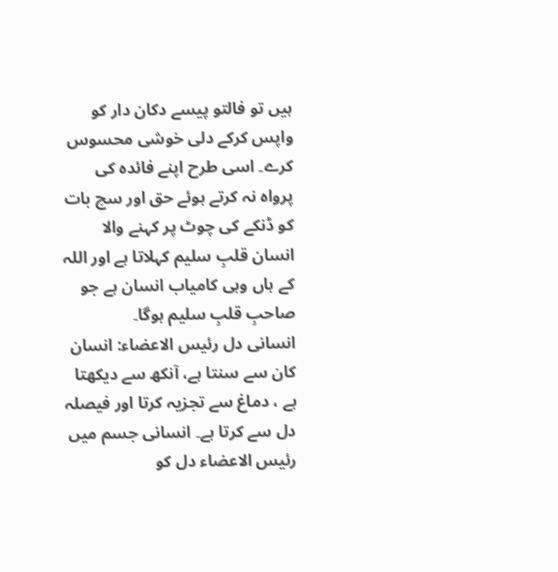ہیں تو فالتو پیسے دکان دار کو واپس کرکے دلی خوشی محسوس کرے۔ اسی طرح اپنے فائدہ کی پرواہ نہ کرتے ہوئے حق اور سچ بات کو ڈنکے کی چوٹ پر کہنے والا انسان قلبِ سلیم کہلاتا ہے اور اللہ کے ہاں وہی کامیاب انسان ہے جو صاحبِ قلبِ سلیم ہوگا۔
انسانی دل رئیس الاعضاء: انسان کان سے سنتا ہے، آنکھ سے دیکھتا ہے ، دماغ سے تجزیہ کرتا اور فیصلہ دل سے کرتا ہے۔ انسانی جسم میں رئیس الاعضاء دل کو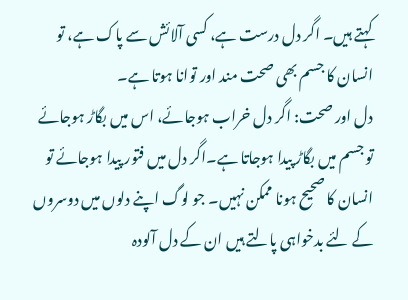کہتے ہیں۔ اگر دل درست ہے، کسی آلائش سے پاک ہے، تو انسان کا جسم بھی صحت مند اور توانا ہوتا ہے۔
دل اور صحت: اگر دل خراب ہوجائے، اس میں بگاڑ ہوجائے تو جسم میں بگاڑ پیدا ہوجاتا ہے۔اگر دل میں فتور پیدا ہوجائے تو انسان کا صحیح ہونا ممکن نہیں۔ جو لوگ اپنے دلوں میں دوسروں کے لئے بدخواہی پالتے ہیں ان کے دل آلودہ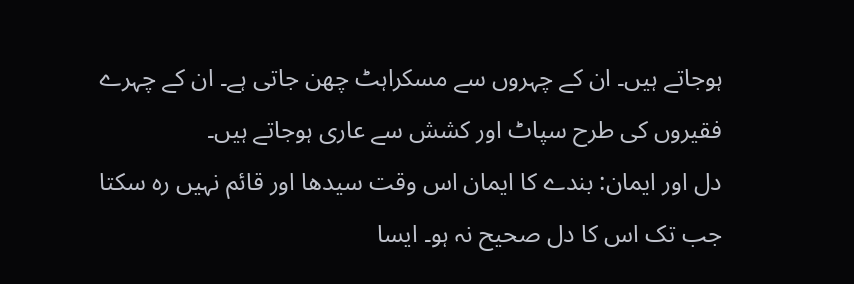ہوجاتے ہیں۔ ان کے چہروں سے مسکراہٹ چھن جاتی ہے۔ ان کے چہرے فقیروں کی طرح سپاٹ اور کشش سے عاری ہوجاتے ہیں۔
دل اور ایمان: بندے کا ایمان اس وقت سیدھا اور قائم نہیں رہ سکتا جب تک اس کا دل صحیح نہ ہو۔ ایسا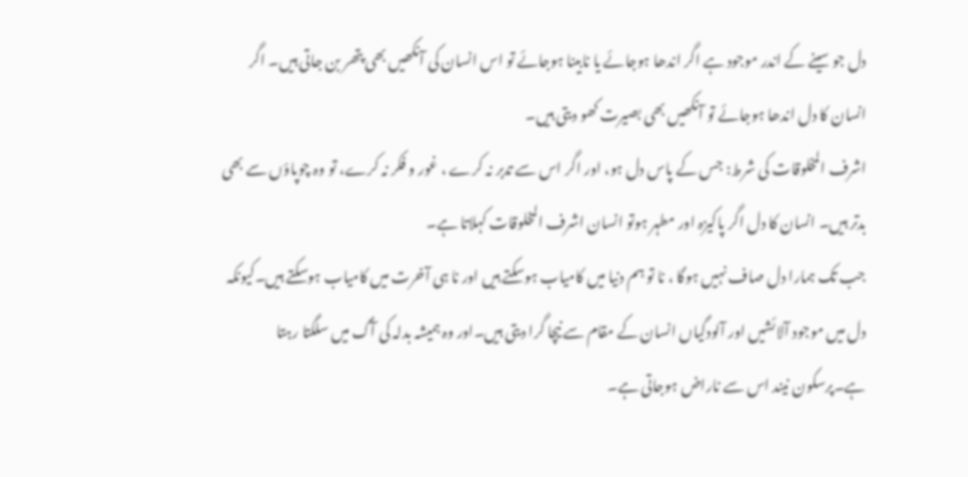دل جو سینے کے اندر موجود ہے اگر اندھا ہوجائے یا نابینا ہوجائے تو اس انسان کی آنکھیں بھی پتھر بن جاتی ہیں۔ اگر انسان کا دل اندھا ہوجائے تو آنکھیں بھی بصیرت کھو دیتی ہیں۔
اشرف المخلوقات کی شرط: جس کے پاس دل ہو، اور اگر اس سے تدبر نہ کرے ، غور و فکر نہ کرے، تو وہ چوپاؤں سے بھی بدتر ہیں۔ انسان کا دل اگر پاکیزہ اور مطہر ہوتو انسان اشرف المخلوقات کہلاتا ہے۔
جب تک ہمارا دل صاف نہیں ہوگا ، نا تو ہم دنیا میں کامیاب ہوسکتے ہیں اور نا ہی آخرت میں کامیاب ہوسکتے ہیں۔کیونکہ دل میں موجود آلائشیں اور آلودگیاں انسان کے مقام سے نیچا گرا دیتی ہیں۔اور وہ ہمیشہ بدلہ کی آگ میں سلگتا رہتا ہے۔پرسکون نیند اس سے ناراض ہوجاتی ہے۔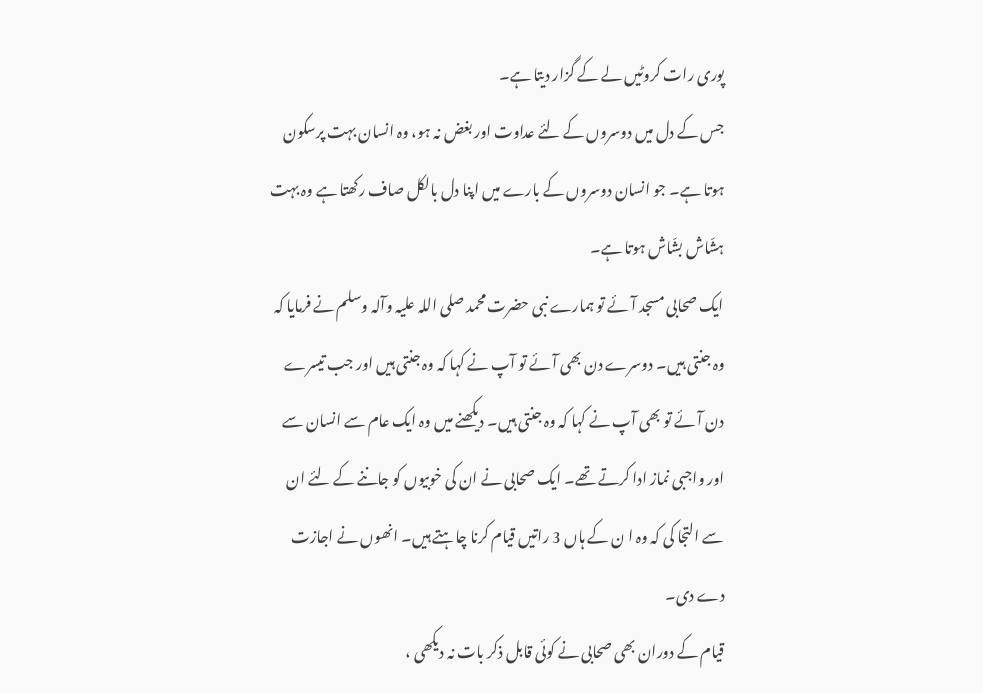پوری رات کروٹیں لے کے گزار دیتا ہے۔
جس کے دل میں دوسروں کے لئے عداوت اور بغض نہ ہو، وہ انسان بہت پرسکون ہوتا ہے۔ جو انسان دوسروں کے بارے میں اپنا دل بالکل صاف رکھتا ہے وہ بہت ہشّاش بشّاش ہوتا ہے۔
ایک صحابی مسجد آئے تو ہمارے نبی حضرت محمد صلی اللہ علیہ وآلہ وسلم نے فرمایا کہ وہ جنتی ہیں۔ دوسرے دن بھی آئے تو آپ نے کہا کہ وہ جنتی ہیں اور جب تیسرے دن آئے تو بھی آپ نے کہا کہ وہ جنتی ہیں۔ دیکھنے میں وہ ایک عام سے انسان سے اور واجبی نماز ادا کرتے تھے۔ ایک صحابی نے ان کی خوبیوں کو جاننے کے لئے ان سے التجا کی کہ وہ ا ن کے ہاں 3 راتیں قیام کرنا چاہتے ہیں۔ انھوں نے اجازت دے دی۔
قیام کے دوران بھی صحابی نے کوئی قابل ذکر بات نہ دیکھی ،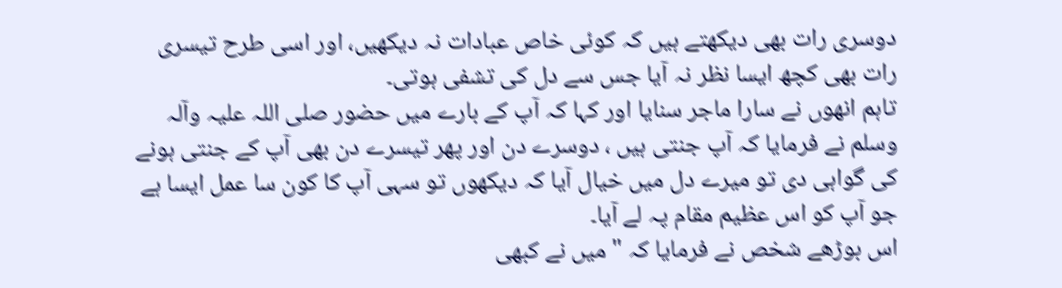دوسری رات بھی دیکھتے ہیں کہ کوئی خاص عبادات نہ دیکھیں، اور اسی طرح تیسری رات بھی کچھ ایسا نظر نہ آیا جس سے دل کی تشفی ہوتی۔
تاہم انھوں نے سارا ماجر سنایا اور کہا کہ آپ کے بارے میں حضور صلی اللہ علیہ وآلہ وسلم نے فرمایا کہ آپ جنتی ہیں ، دوسرے دن اور پھر تیسرے دن بھی آپ کے جنتی ہونے کی گواہی دی تو میرے دل میں خیال آیا کہ دیکھوں تو سہی آپ کا کون سا عمل ایسا ہے جو آپ کو اس عظیم مقام پہ لے آیا۔
اس بوڑھے شخص نے فرمایا کہ "میں نے کبھی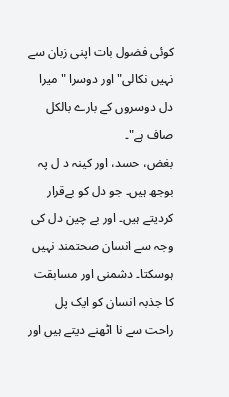کوئی فضول بات اپنی زبان سے نہیں نکالی" اور دوسرا "میرا دل دوسروں کے بارے بالکل صاف ہے"۔
بغض، حسد، اور کینہ د ل پہ بوجھ ہیں۔ جو دل کو بےقرار کردیتے ہیں۔ اور بے چین دل کی وجہ سے انسان صحتمند نہیں ہوسکتا۔ دشمنی اور مسابقت کا جذبہ انسان کو ایک پل راحت سے نا اٹھنے دیتے ہیں اور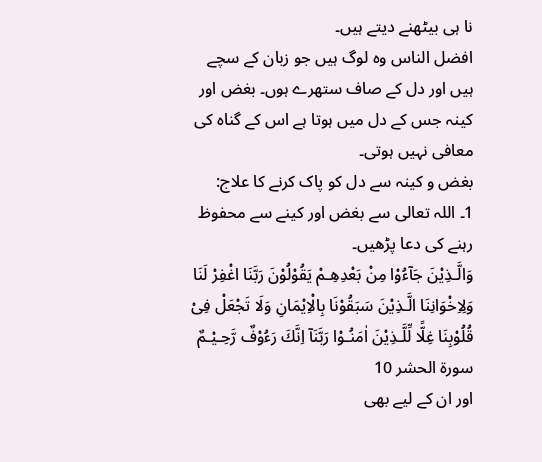نا ہی بیٹھنے دیتے ہیں۔
افضل الناس وہ لوگ ہیں جو زبان کے سچے ہیں اور دل کے صاف ستھرے ہوں۔ بغض اور کینہ جس کے دل میں ہوتا ہے اس کے گناہ کی معافی نہیں ہوتی۔
بغض و کینہ سے دل کو پاک کرنے کا علاج:
1۔ اللہ تعالی سے بغض اور کینے سے محفوظ رہنے کی دعا پڑھیں۔
وَالَّـذِيْنَ جَآءُوْا مِنْ بَعْدِهِـمْ يَقُوْلُوْنَ رَبَّنَا اغْفِرْ لَنَا وَلِاِخْوَانِنَا الَّـذِيْنَ سَبَقُوْنَا بِالْاِيْمَانِ وَلَا تَجْعَلْ فِىْ قُلُوْبِنَا غِلًّا لِّلَّـذِيْنَ اٰمَنُـوْا رَبَّنَآ اِنَّكَ رَءُوْفٌ رَّحِـيْـمٌ
سورۃ الحشر 10
اور ان کے لیے بھی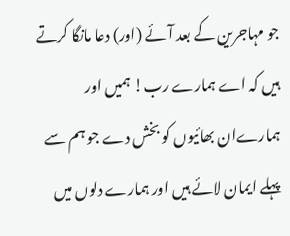جو مہاجرین کے بعد آئے (اور) دعا مانگا کرتے ہیں کہ اے ہمارے رب! ہمیں اور ہمارےان بھائیوں کو بخش دے جو ہم سے پہلے ایمان لائے ہیں اور ہمارے دلوں میں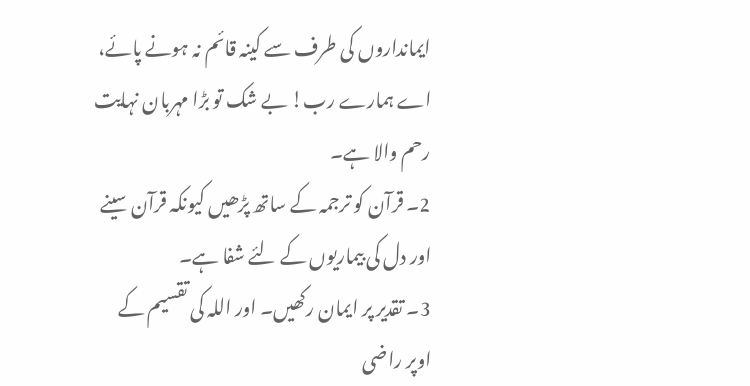ایمانداروں کی طرف سے کینہ قائم نہ ہونے پائے، اے ہمارے رب! بے شک تو بڑا مہربان نہایت رحم والا ہے۔
2۔ قرآن کو ترجمہ کے ساتھ پڑھیں کیونکہ قرآن سینے اور دل کی بیماریوں کے لئے شفا ہے۔
3۔ تقدیر پر ایمان رکھیں۔ اور اللہ کی تقسیم کے اوپر راضی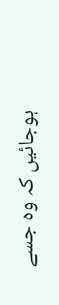ہوجائیں کہ وہ جسے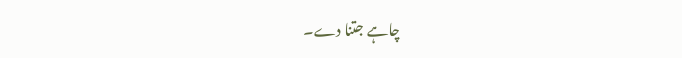چاہے جتنا دے۔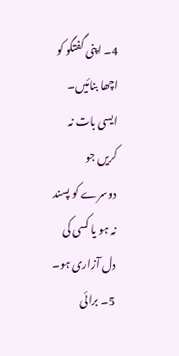4۔ اپنی گفتگو کو اچھا بنائیں۔ ایسی بات نہ کریں جو دوسرے کو پسند نہ ہو یا کسی کی دل آزاری ہو۔
5۔ برائی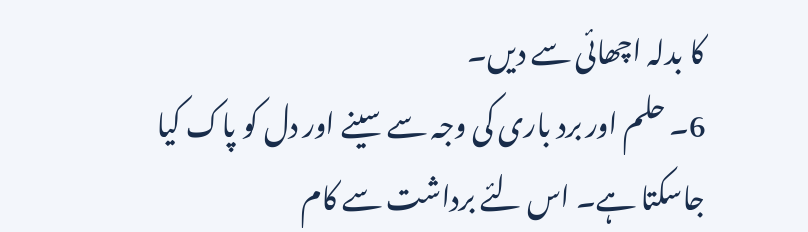کا بدلہ اچھائی سے دیں۔
6۔ حلم اور برد باری کی وجہ سے سینے اور دل کو پاک کیا جاسکتا ہے۔ اس لئے برداشت سے کام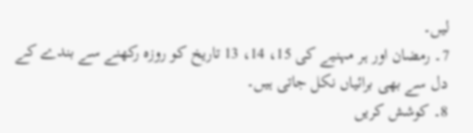لیں۔
7۔ رمضان اور ہر مہنیے کی 15، 14، 13 تاریخ کو روزہ رکھنے سے بندے کے دل سے بھی برائیاں نکل جاتی ہیں۔
8۔ کوشش کریں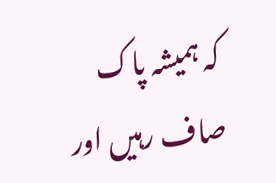کہ ہمیشہ پاک صاف رہیں اور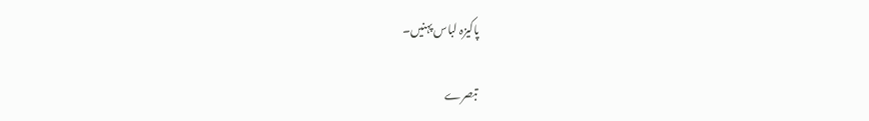پاکیزہ لباس پہنیں۔

تبصرے